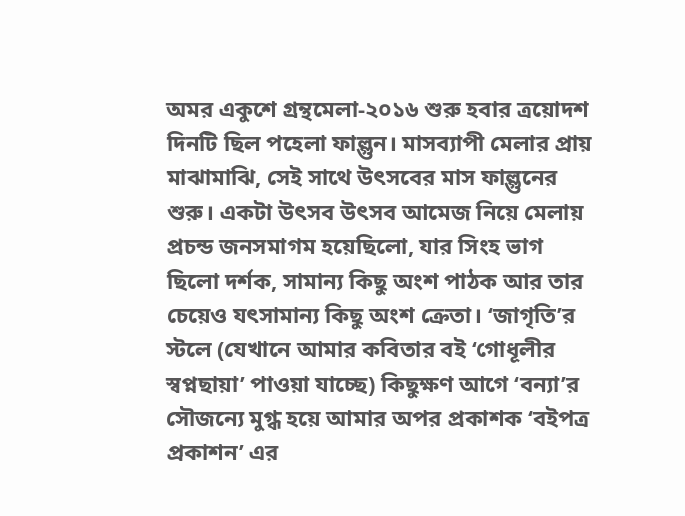অমর একুশে গ্রন্থমেলা-২০১৬ শুরু হবার ত্রয়োদশ দিনটি ছিল পহেলা ফাল্গুন। মাসব্যাপী মেলার প্রায় মাঝামাঝি, সেই সাথে উৎসবের মাস ফাল্গুনের শুরু। একটা উৎসব উৎসব আমেজ নিয়ে মেলায় প্রচন্ড জনসমাগম হয়েছিলো, যার সিংহ ভাগ ছিলো দর্শক, সামান্য কিছু অংশ পাঠক আর তার চেয়েও যৎসামান্য কিছু অংশ ক্রেতা। ‘জাগৃতি’র স্টলে (যেখানে আমার কবিতার বই ‘গোধূলীর স্বপ্নছায়া’ পাওয়া যাচ্ছে) কিছুক্ষণ আগে ‘বন্যা’র সৌজন্যে মুগ্ধ হয়ে আমার অপর প্রকাশক ‘বইপত্র প্রকাশন’ এর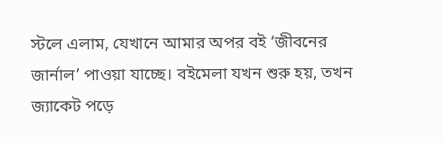স্টলে এলাম, যেখানে আমার অপর বই ‘জীবনের জার্নাল’ পাওয়া যাচ্ছে। বইমেলা যখন শুরু হয়, তখন জ্যাকেট পড়ে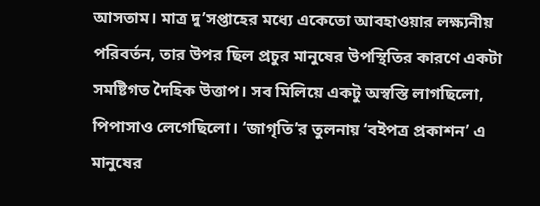আসতাম। মাত্র দু’সপ্তাহের মধ্যে একেতো আবহাওয়ার লক্ষ্যনীয় পরিবর্তন, তার উপর ছিল প্রচুর মানুষের উপস্থিতির কারণে একটা সমষ্টিগত দৈহিক উত্তাপ। সব মিলিয়ে একটু অস্বস্তি লাগছিলো, পিপাসাও লেগেছিলো। ‘জাগৃতি’র তুলনায় ‘বইপত্র প্রকাশন’ এ মানুষের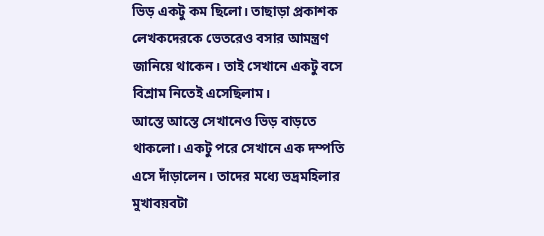ভিড় একটু কম ছিলো। তাছাড়া প্রকাশক লেখকদেরকে ভেতরেও বসার আমন্ত্রণ জানিয়ে থাকেন। তাই সেখানে একটু বসে বিশ্রাম নিতেই এসেছিলাম।
আস্তে আস্তে সেখানেও ভিড় বাড়তে থাকলো। একটু পরে সেখানে এক দম্পতি এসে দাঁড়ালেন। তাদের মধ্যে ভদ্রমহিলার মুখাবয়বটা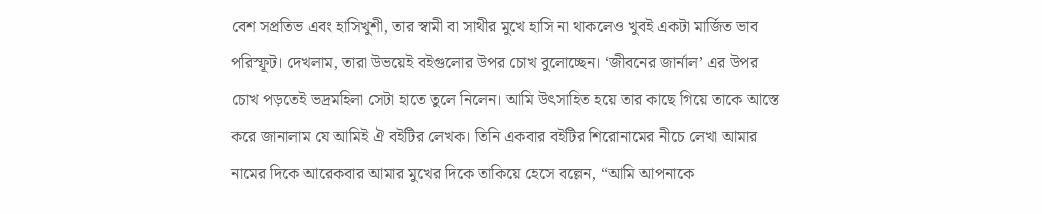বেশ সপ্রতিভ এবং হাসিখুশী, তার স্বামী বা সাথীর মুখে হাসি না থাকলেও খুবই একটা মার্জিত ভাব পরিস্ফূট। দেখলাম, তারা উভয়েই বইগুলোর উপর চোখ বুলোচ্ছেন। ‘জীবনের জার্নাল’ এর উপর চোখ পড়তেই ভদ্রমহিলা সেটা হাতে তুলে নিলেন। আমি উৎসাহিত হয়ে তার কাছে গিয়ে তাকে আস্তে করে জানালাম যে আমিই ঐ বইটির লেখক। তিনি একবার বইটির শিরোনামের নীচে লেখা আমার নামের দিকে আরেকবার আমার মুখের দিকে তাকিয়ে হেসে বল্লেন, “আমি আপনাকে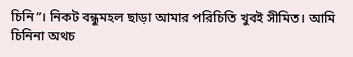চিনি”। নিকট বন্ধুমহল ছাড়া আমার পরিচিতি খুবই সীমিত। আমি চিনিনা অথচ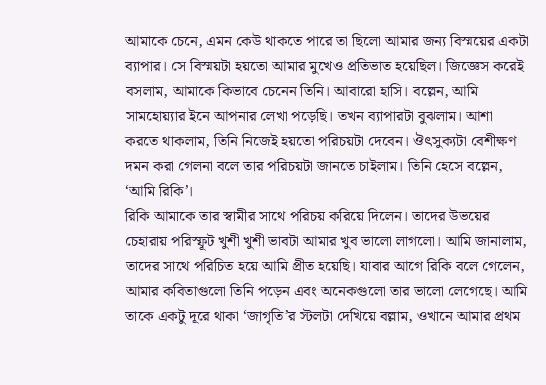আমাকে চেনে, এমন কেউ থাকতে পারে তা ছিলো আমার জন্য বিস্ময়ের একটা ব্যাপার। সে বিস্ময়টা হয়তো আমার মুখেও প্রতিভাত হয়েছিল। জিজ্ঞেস করেই বসলাম, আমাকে কিভাবে চেনেন তিনি। আবারো হাসি। বল্লেন, আমি সামহোয়্যার ইনে আপনার লেখা পড়েছি। তখন ব্যাপারটা বুঝলাম। আশা করতে থাকলাম, তিনি নিজেই হয়তো পরিচয়টা দেবেন। ঔৎসুক্যটা বেশীক্ষণ দমন করা গেলনা বলে তার পরিচয়টা জানতে চাইলাম। তিনি হেসে বল্লেন, ‘আমি রিকি’।
রিকি আমাকে তার স্বামীর সাথে পরিচয় করিয়ে দিলেন। তাদের উভয়ের চেহারায় পরিস্ফূট খুশী খুশী ভাবটা আমার খুব ভালো লাগলো। আমি জানালাম, তাদের সাথে পরিচিত হয়ে আমি প্রীত হয়েছি। যাবার আগে রিকি বলে গেলেন, আমার কবিতাগুলো তিনি পড়েন এবং অনেকগুলো তার ভালো লেগেছে। আমি তাকে একটু দূরে থাকা ‘জাগৃতি’র স্টলটা দেখিয়ে বল্লাম, ওখানে আমার প্রথম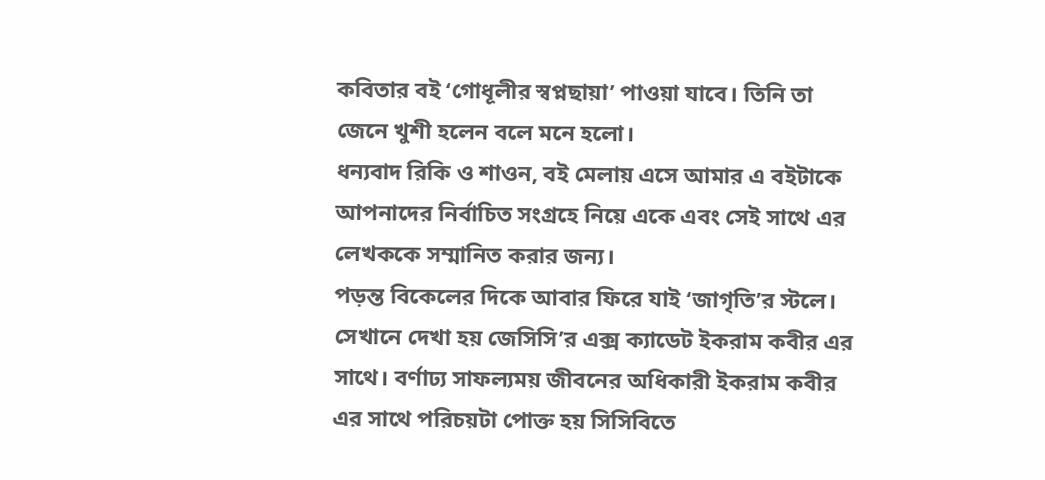কবিতার বই ‘গোধূলীর স্বপ্নছায়া’ পাওয়া যাবে। তিনি তা জেনে খুশী হলেন বলে মনে হলো।
ধন্যবাদ রিকি ও শাওন, বই মেলায় এসে আমার এ বইটাকে আপনাদের নির্বাচিত সংগ্রহে নিয়ে একে এবং সেই সাথে এর লেখককে সম্মানিত করার জন্য।
পড়ন্ত বিকেলের দিকে আবার ফিরে যাই ‘জাগৃতি’র স্টলে। সেখানে দেখা হয় জেসিসি’র এক্স ক্যাডেট ইকরাম কবীর এর সাথে। বর্ণাঢ্য সাফল্যময় জীবনের অধিকারী ইকরাম কবীর এর সাথে পরিচয়টা পোক্ত হয় সিসিবিতে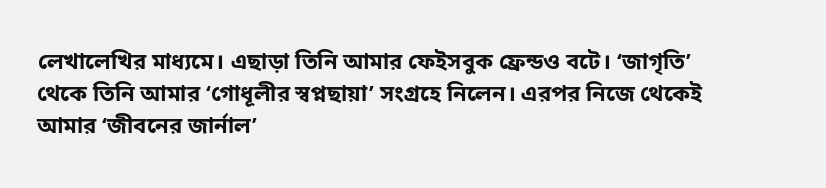লেখালেখির মাধ্যমে। এছাড়া তিনি আমার ফেইসবুক ফ্রেন্ডও বটে। ‘জাগৃতি’ থেকে তিনি আমার ‘গোধূলীর স্বপ্নছায়া’ সংগ্রহে নিলেন। এরপর নিজে থেকেই আমার ‘জীবনের জার্নাল’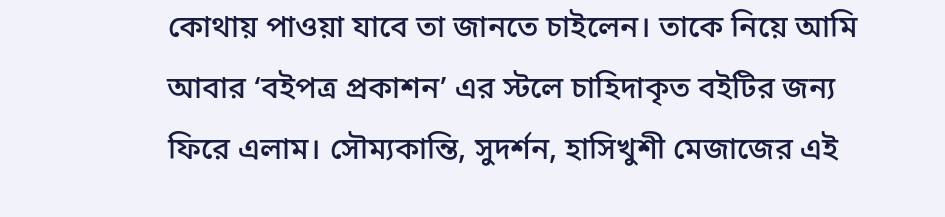কোথায় পাওয়া যাবে তা জানতে চাইলেন। তাকে নিয়ে আমি আবার ‘বইপত্র প্রকাশন’ এর স্টলে চাহিদাকৃত বইটির জন্য ফিরে এলাম। সৌম্যকান্তি, সুদর্শন, হাসিখুশী মেজাজের এই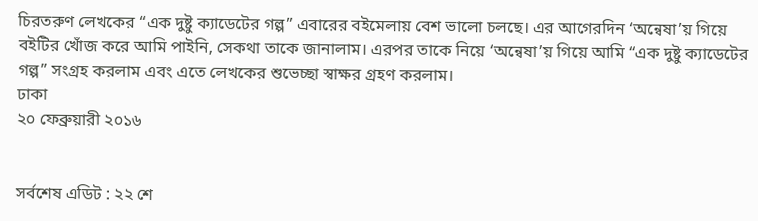চিরতরুণ লেখকের “এক দুষ্টু ক্যাডেটের গল্প” এবারের বইমেলায় বেশ ভালো চলছে। এর আগেরদিন ‘অন্বেষা’য় গিয়ে বইটির খোঁজ করে আমি পাইনি, সেকথা তাকে জানালাম। এরপর তাকে নিয়ে ‘অন্বেষা’য় গিয়ে আমি “এক দুষ্টু ক্যাডেটের গল্প” সংগ্রহ করলাম এবং এতে লেখকের শুভেচ্ছা স্বাক্ষর গ্রহণ করলাম।
ঢাকা
২০ ফেব্রুয়ারী ২০১৬


সর্বশেষ এডিট : ২২ শে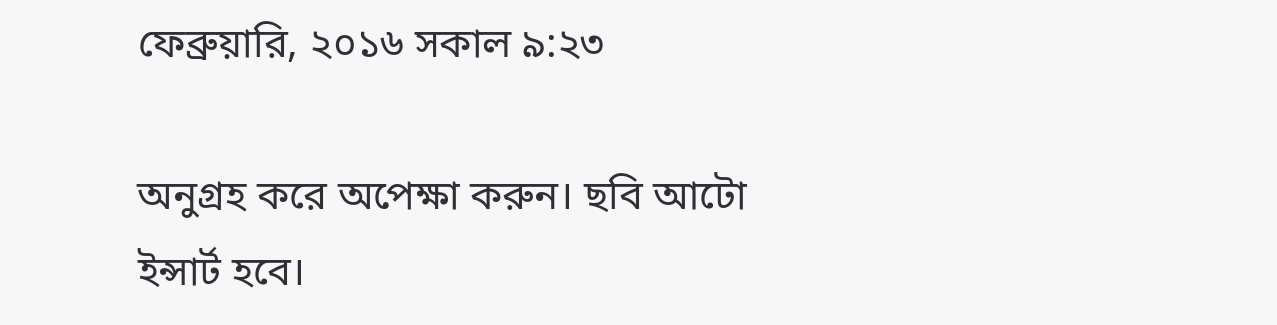ফেব্রুয়ারি, ২০১৬ সকাল ৯:২৩

অনুগ্রহ করে অপেক্ষা করুন। ছবি আটো ইন্সার্ট হবে।